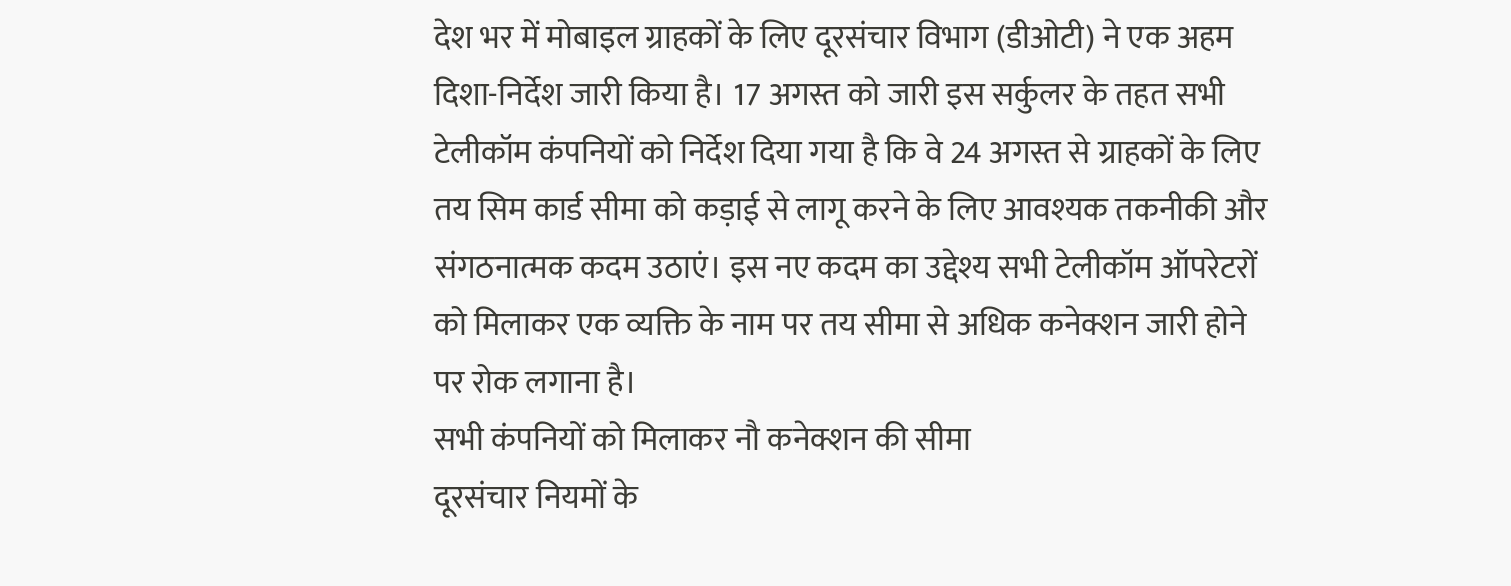देश भर में मोबाइल ग्राहकों के लिए दूरसंचार विभाग (डीओटी) ने एक अहम दिशा-निर्देश जारी किया है। 17 अगस्त को जारी इस सर्कुलर के तहत सभी टेलीकॉम कंपनियों को निर्देश दिया गया है कि वे 24 अगस्त से ग्राहकों के लिए तय सिम कार्ड सीमा को कड़ाई से लागू करने के लिए आवश्यक तकनीकी और संगठनात्मक कदम उठाएं। इस नए कदम का उद्देश्य सभी टेलीकॉम ऑपरेटरों को मिलाकर एक व्यक्ति के नाम पर तय सीमा से अधिक कनेक्शन जारी होने पर रोक लगाना है।
सभी कंपनियों को मिलाकर नौ कनेक्शन की सीमा
दूरसंचार नियमों के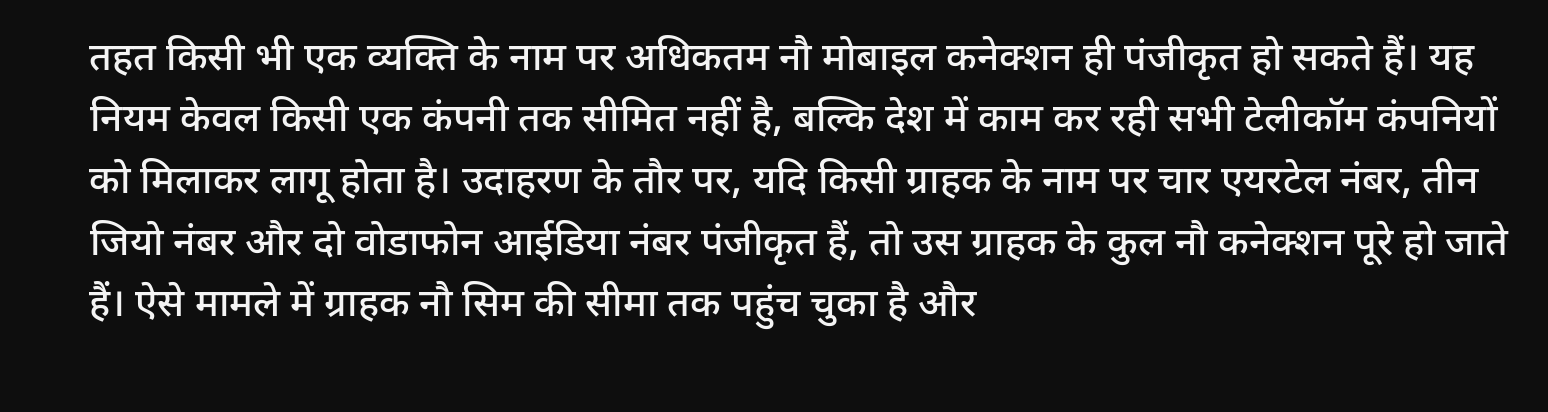तहत किसी भी एक व्यक्ति के नाम पर अधिकतम नौ मोबाइल कनेक्शन ही पंजीकृत हो सकते हैं। यह नियम केवल किसी एक कंपनी तक सीमित नहीं है, बल्कि देश में काम कर रही सभी टेलीकॉम कंपनियों को मिलाकर लागू होता है। उदाहरण के तौर पर, यदि किसी ग्राहक के नाम पर चार एयरटेल नंबर, तीन जियो नंबर और दो वोडाफोन आईडिया नंबर पंजीकृत हैं, तो उस ग्राहक के कुल नौ कनेक्शन पूरे हो जाते हैं। ऐसे मामले में ग्राहक नौ सिम की सीमा तक पहुंच चुका है और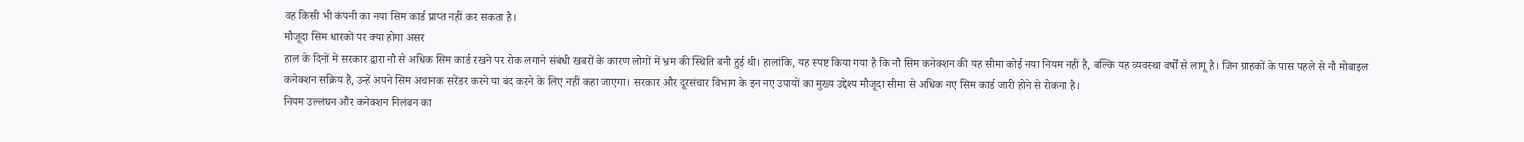वह किसी भी कंपनी का नया सिम कार्ड प्राप्त नहीं कर सकता है।
मौजूदा सिम धारकों पर क्या होगा असर
हाल के दिनों में सरकार द्वारा नौ से अधिक सिम कार्ड रखने पर रोक लगाने संबंधी खबरों के कारण लोगों में भ्रम की स्थिति बनी हुई थी। हालांकि, यह स्पष्ट किया गया है कि नौ सिम कनेक्शन की यह सीमा कोई नया नियम नहीं है, बल्कि यह व्यवस्था वर्षों से लागू है। जिन ग्राहकों के पास पहले से नौ मोबाइल कनेक्शन सक्रिय हैं, उन्हें अपने सिम अचानक सरेंडर करने या बंद करने के लिए नहीं कहा जाएगा। सरकार और दूरसंचार विभाग के इन नए उपायों का मुख्य उद्देश्य मौजूदा सीमा से अधिक नए सिम कार्ड जारी होने से रोकना है।
नियम उल्लंघन और कनेक्शन निलंबन का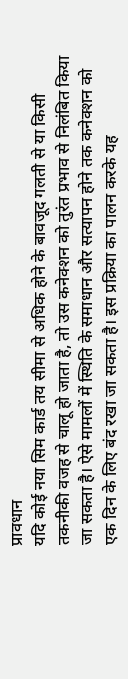प्रावधान
यदि कोई नया सिम कार्ड तय सीमा से अधिक होने के बावजूद गलती से या किसी तकनीकी वजह से चालू हो जाता है, तो उस कनेक्शन को तुरंत प्रभाव से निलंबित किया जा सकता है। ऐसे मामलों में स्थिति के समाधान और सत्यापन होने तक कनेक्शन को एक दिन के लिए बंद रखा जा सकता है। इस प्रक्रिया का पालन करके यह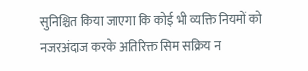सुनिश्चित किया जाएगा कि कोई भी व्यक्ति नियमों को नजरअंदाज करके अतिरिक्त सिम सक्रिय न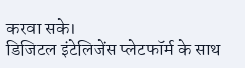करवा सके।
डिजिटल इंटेलिजेंस प्लेटफॉर्म के साथ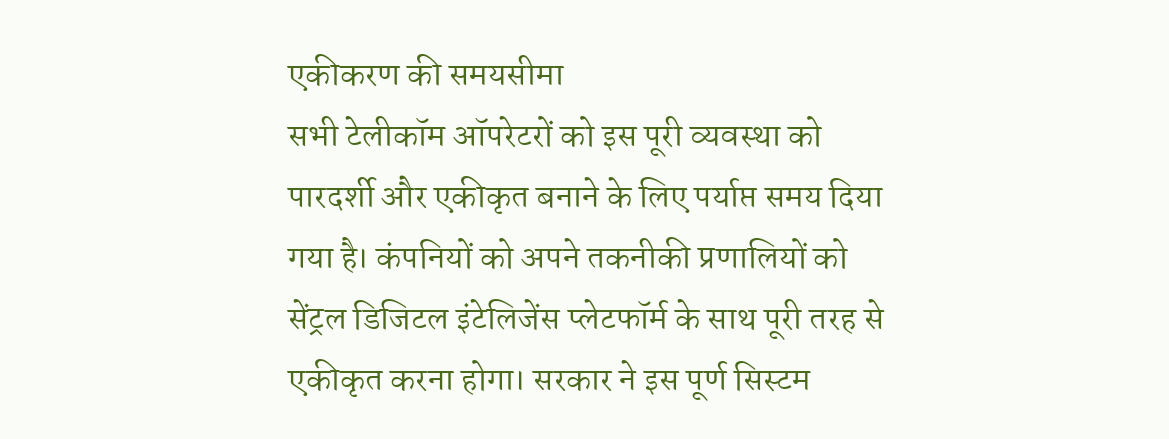एकीकरण की समयसीमा
सभी टेलीकॉम ऑपरेटरों को इस पूरी व्यवस्था को पारदर्शी और एकीकृत बनाने के लिए पर्याप्त समय दिया गया है। कंपनियों को अपने तकनीकी प्रणालियों को सेंट्रल डिजिटल इंटेलिजेंस प्लेटफॉर्म के साथ पूरी तरह से एकीकृत करना होगा। सरकार ने इस पूर्ण सिस्टम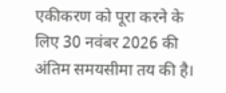एकीकरण को पूरा करने के लिए 30 नवंबर 2026 की अंतिम समयसीमा तय की है।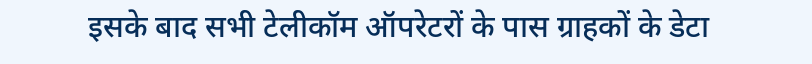इसके बाद सभी टेलीकॉम ऑपरेटरों के पास ग्राहकों के डेटा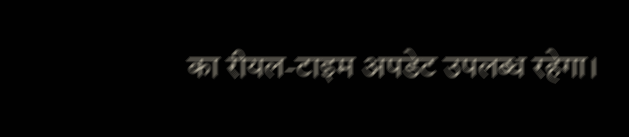का रीयल-टाइम अपडेट उपलब्ध रहेगा।